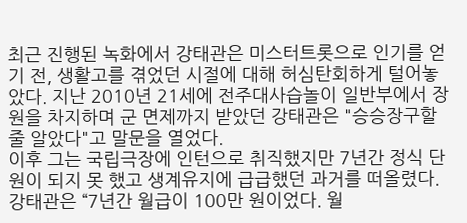최근 진행된 녹화에서 강태관은 미스터트롯으로 인기를 얻기 전, 생활고를 겪었던 시절에 대해 허심탄회하게 털어놓았다. 지난 2010년 21세에 전주대사습놀이 일반부에서 장원을 차지하며 군 면제까지 받았던 강태관은 "승승장구할 줄 알았다"고 말문을 열었다.
이후 그는 국립극장에 인턴으로 취직했지만 7년간 정식 단원이 되지 못 했고 생계유지에 급급했던 과거를 떠올렸다. 강태관은 “7년간 월급이 100만 원이었다. 월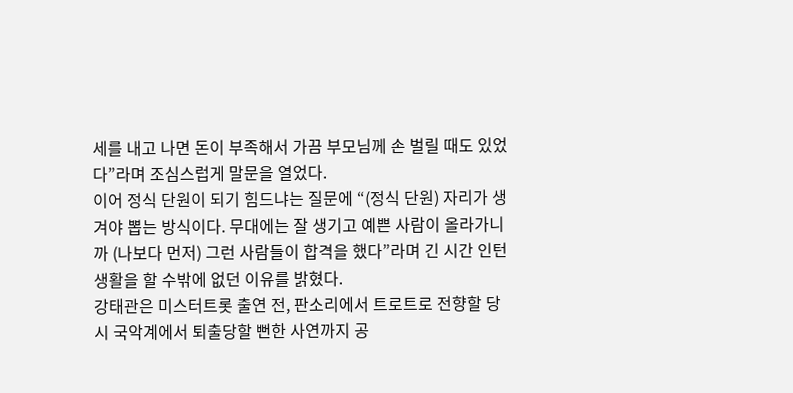세를 내고 나면 돈이 부족해서 가끔 부모님께 손 벌릴 때도 있었다”라며 조심스럽게 말문을 열었다.
이어 정식 단원이 되기 힘드냐는 질문에 “(정식 단원) 자리가 생겨야 뽑는 방식이다. 무대에는 잘 생기고 예쁜 사람이 올라가니까 (나보다 먼저) 그런 사람들이 합격을 했다”라며 긴 시간 인턴 생활을 할 수밖에 없던 이유를 밝혔다.
강태관은 미스터트롯 출연 전, 판소리에서 트로트로 전향할 당시 국악계에서 퇴출당할 뻔한 사연까지 공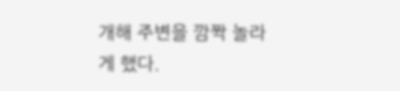개해 주변을 깜짝 놀라게 했다.